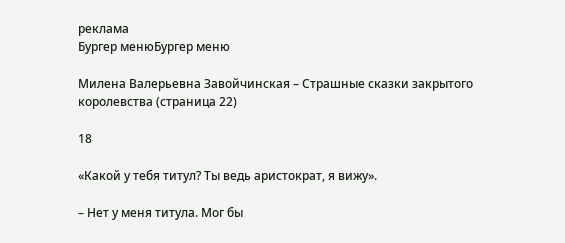реклама
Бургер менюБургер меню

Милена Валерьевна Завойчинская – Страшные сказки закрытого королевства (страница 22)

18

«Какой у тебя титул? Ты ведь аристократ, я вижу».

– Нет у меня титула. Мог бы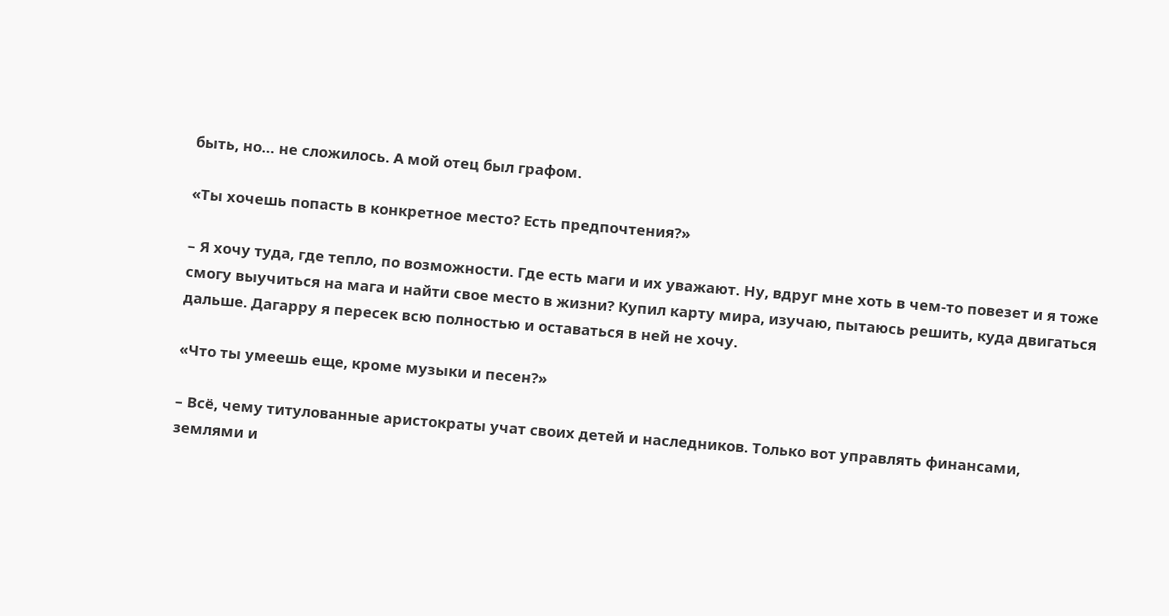быть, но… не сложилось. А мой отец был графом.

«Ты хочешь попасть в конкретное место? Есть предпочтения?»

– Я хочу туда, где тепло, по возможности. Где есть маги и их уважают. Ну, вдруг мне хоть в чем-то повезет и я тоже смогу выучиться на мага и найти свое место в жизни? Купил карту мира, изучаю, пытаюсь решить, куда двигаться дальше. Дагарру я пересек всю полностью и оставаться в ней не хочу.

«Что ты умеешь еще, кроме музыки и песен?»

– Всё, чему титулованные аристократы учат своих детей и наследников. Только вот управлять финансами, землями и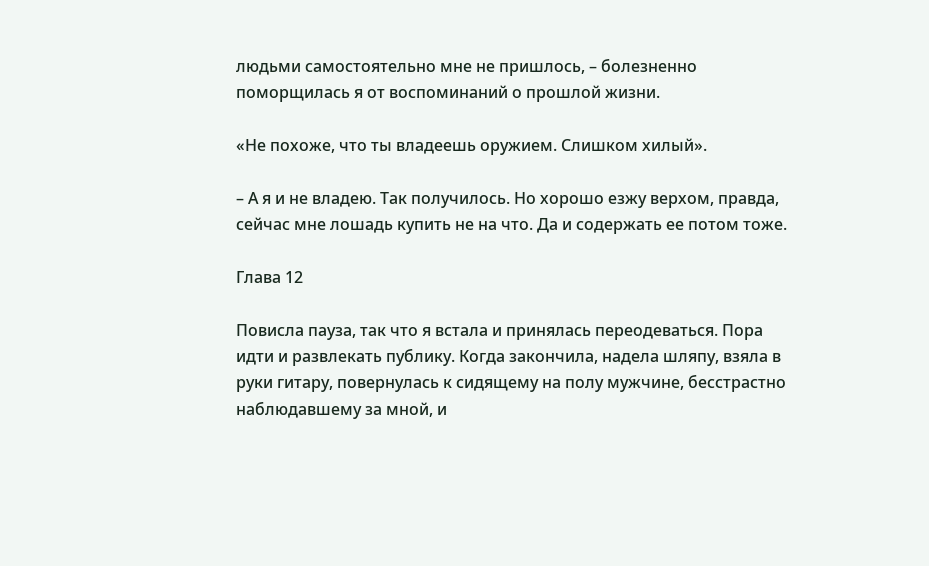людьми самостоятельно мне не пришлось, – болезненно поморщилась я от воспоминаний о прошлой жизни.

«Не похоже, что ты владеешь оружием. Слишком хилый».

– А я и не владею. Так получилось. Но хорошо езжу верхом, правда, сейчас мне лошадь купить не на что. Да и содержать ее потом тоже.

Глава 12

Повисла пауза, так что я встала и принялась переодеваться. Пора идти и развлекать публику. Когда закончила, надела шляпу, взяла в руки гитару, повернулась к сидящему на полу мужчине, бесстрастно наблюдавшему за мной, и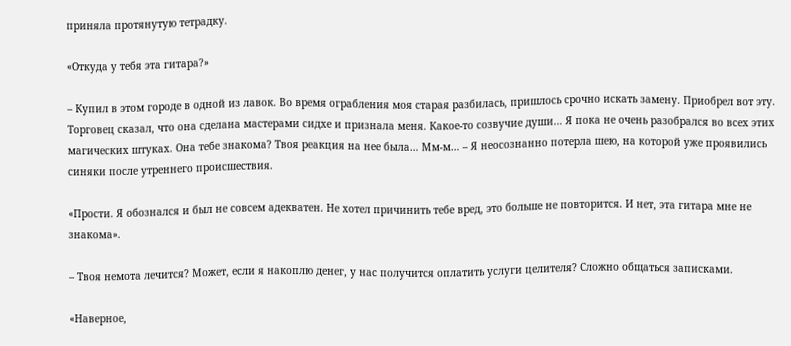приняла протянутую тетрадку.

«Откуда у тебя эта гитара?»

– Купил в этом городе в одной из лавок. Во время ограбления моя старая разбилась, пришлось срочно искать замену. Приобрел вот эту. Торговец сказал, что она сделана мастерами сидхе и признала меня. Какое-то созвучие души… Я пока не очень разобрался во всех этих магических штуках. Она тебе знакома? Твоя реакция на нее была… Мм-м… – Я неосознанно потерла шею, на которой уже проявились синяки после утреннего происшествия.

«Прости. Я обознался и был не совсем адекватен. Не хотел причинить тебе вред, это больше не повторится. И нет, эта гитара мне не знакома».

– Твоя немота лечится? Может, если я накоплю денег, у нас получится оплатить услуги целителя? Сложно общаться записками.

«Наверное,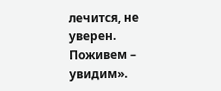лечится, не уверен. Поживем – увидим».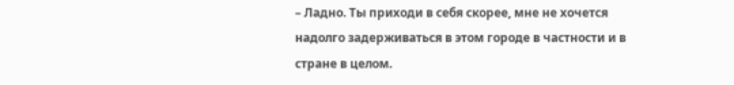– Ладно. Ты приходи в себя скорее, мне не хочется надолго задерживаться в этом городе в частности и в стране в целом.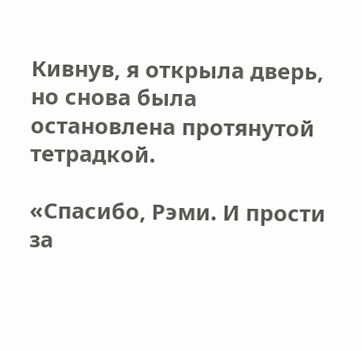Кивнув, я открыла дверь, но снова была остановлена протянутой тетрадкой.

«Спасибо, Рэми. И прости за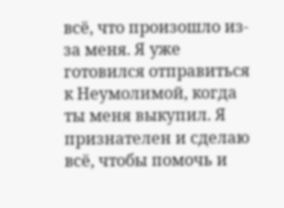всё, что произошло из-за меня. Я уже готовился отправиться к Неумолимой, когда ты меня выкупил. Я признателен и сделаю всё, чтобы помочь и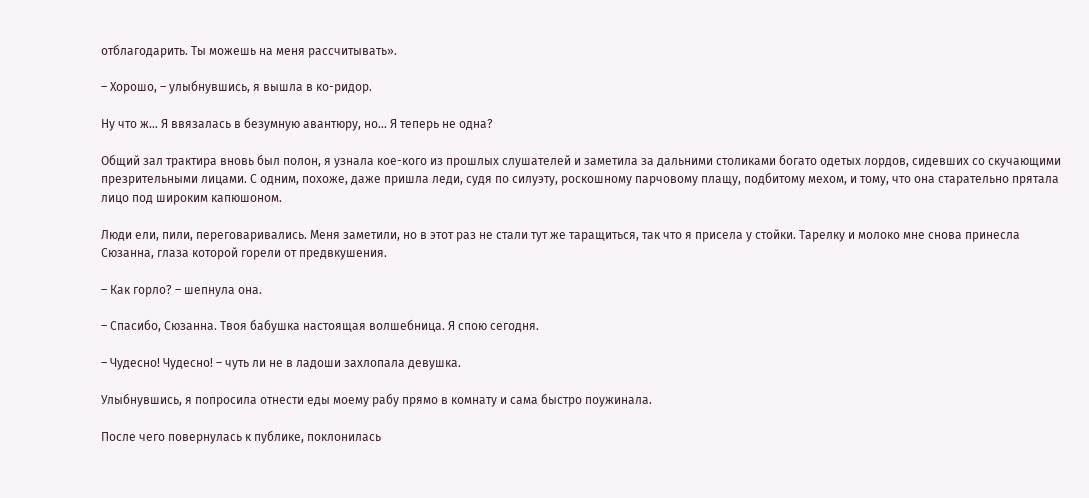отблагодарить. Ты можешь на меня рассчитывать».

– Хорошо, – улыбнувшись, я вышла в ко-ридор.

Ну что ж… Я ввязалась в безумную авантюру, но… Я теперь не одна?

Общий зал трактира вновь был полон, я узнала кое-кого из прошлых слушателей и заметила за дальними столиками богато одетых лордов, сидевших со скучающими презрительными лицами. С одним, похоже, даже пришла леди, судя по силуэту, роскошному парчовому плащу, подбитому мехом, и тому, что она старательно прятала лицо под широким капюшоном.

Люди ели, пили, переговаривались. Меня заметили, но в этот раз не стали тут же таращиться, так что я присела у стойки. Тарелку и молоко мне снова принесла Сюзанна, глаза которой горели от предвкушения.

– Как горло? – шепнула она.

– Спасибо, Сюзанна. Твоя бабушка настоящая волшебница. Я спою сегодня.

– Чудесно! Чудесно! – чуть ли не в ладоши захлопала девушка.

Улыбнувшись, я попросила отнести еды моему рабу прямо в комнату и сама быстро поужинала.

После чего повернулась к публике, поклонилась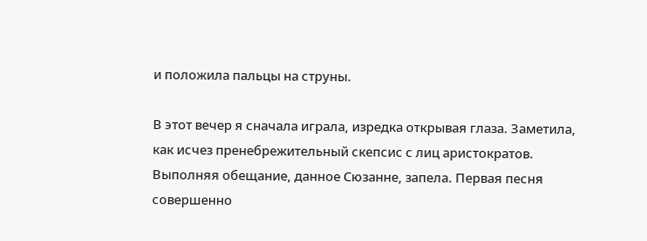и положила пальцы на струны.

В этот вечер я сначала играла, изредка открывая глаза. Заметила, как исчез пренебрежительный скепсис с лиц аристократов. Выполняя обещание, данное Сюзанне, запела. Первая песня совершенно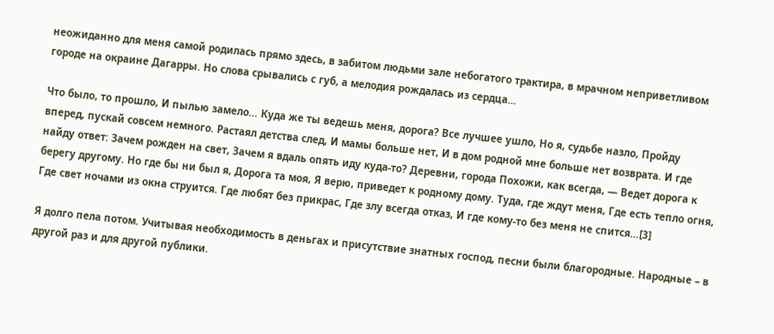неожиданно для меня самой родилась прямо здесь, в забитом людьми зале небогатого трактира, в мрачном неприветливом городе на окраине Дагарры. Но слова срывались с губ, а мелодия рождалась из сердца…

Что было, то прошло, И пылью замело… Куда же ты ведешь меня, дорога? Все лучшее ушло, Но я, судьбе назло, Пройду вперед, пускай совсем немного. Растаял детства след, И мамы больше нет, И в дом родной мне больше нет возврата. И где найду ответ: Зачем рожден на свет, Зачем я вдаль опять иду куда-то? Деревни, города Похожи, как всегда, — Ведет дорога к берегу другому. Но где бы ни был я, Дорога та моя, Я верю, приведет к родному дому. Туда, где ждут меня, Где есть тепло огня, Где свет ночами из окна струится. Где любят без прикрас, Где злу всегда отказ, И где кому-то без меня не спится…[3]

Я долго пела потом. Учитывая необходимость в деньгах и присутствие знатных господ, песни были благородные. Народные – в другой раз и для другой публики.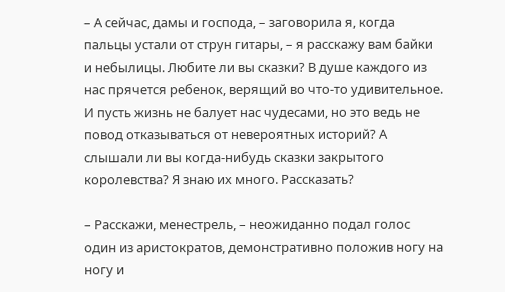– А сейчас, дамы и господа, – заговорила я, когда пальцы устали от струн гитары, – я расскажу вам байки и небылицы. Любите ли вы сказки? В душе каждого из нас прячется ребенок, верящий во что-то удивительное. И пусть жизнь не балует нас чудесами, но это ведь не повод отказываться от невероятных историй? А слышали ли вы когда-нибудь сказки закрытого королевства? Я знаю их много. Рассказать?

– Расскажи, менестрель, – неожиданно подал голос один из аристократов, демонстративно положив ногу на ногу и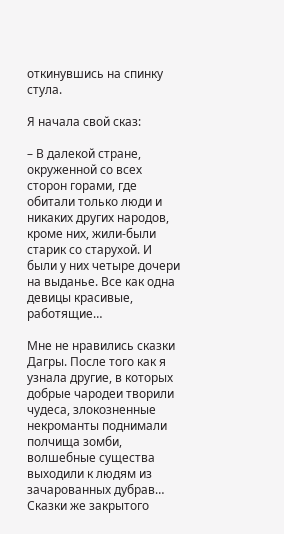откинувшись на спинку стула.

Я начала свой сказ:

– В далекой стране, окруженной со всех сторон горами, где обитали только люди и никаких других народов, кроме них, жили-были старик со старухой. И были у них четыре дочери на выданье. Все как одна девицы красивые, работящие…

Мне не нравились сказки Дагры. После того как я узнала другие, в которых добрые чародеи творили чудеса, злокозненные некроманты поднимали полчища зомби, волшебные существа выходили к людям из зачарованных дубрав… Сказки же закрытого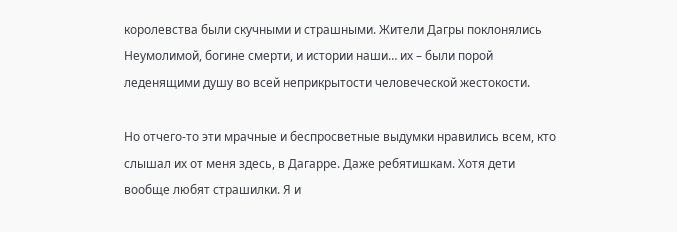королевства были скучными и страшными. Жители Дагры поклонялись Неумолимой, богине смерти, и истории наши… их – были порой леденящими душу во всей неприкрытости человеческой жестокости.

Но отчего-то эти мрачные и беспросветные выдумки нравились всем, кто слышал их от меня здесь, в Дагарре. Даже ребятишкам. Хотя дети вообще любят страшилки. Я и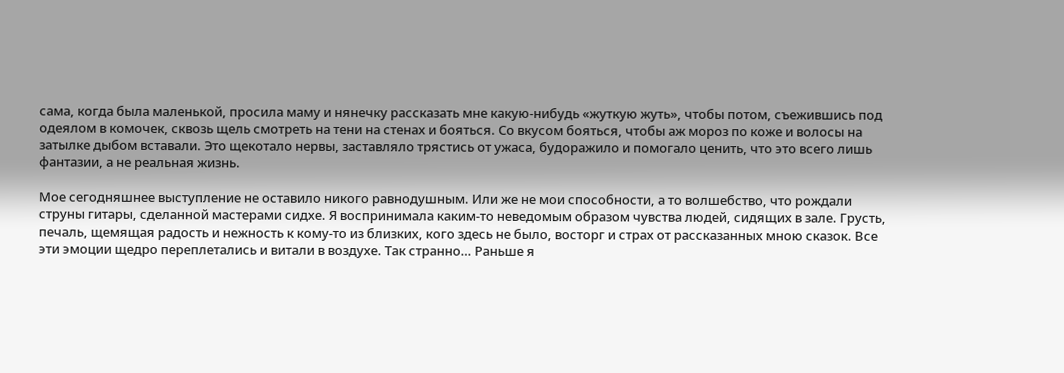сама, когда была маленькой, просила маму и нянечку рассказать мне какую-нибудь «жуткую жуть», чтобы потом, съежившись под одеялом в комочек, сквозь щель смотреть на тени на стенах и бояться. Со вкусом бояться, чтобы аж мороз по коже и волосы на затылке дыбом вставали. Это щекотало нервы, заставляло трястись от ужаса, будоражило и помогало ценить, что это всего лишь фантазии, а не реальная жизнь.

Мое сегодняшнее выступление не оставило никого равнодушным. Или же не мои способности, а то волшебство, что рождали струны гитары, сделанной мастерами сидхе. Я воспринимала каким-то неведомым образом чувства людей, сидящих в зале. Грусть, печаль, щемящая радость и нежность к кому-то из близких, кого здесь не было, восторг и страх от рассказанных мною сказок. Все эти эмоции щедро переплетались и витали в воздухе. Так странно… Раньше я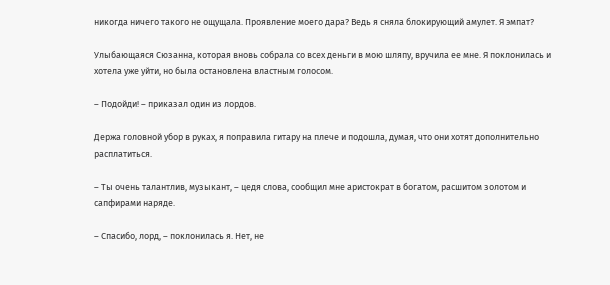никогда ничего такого не ощущала. Проявление моего дара? Ведь я сняла блокирующий амулет. Я эмпат?

Улыбающаяся Сюзанна, которая вновь собрала со всех деньги в мою шляпу, вручила ее мне. Я поклонилась и хотела уже уйти, но была остановлена властным голосом.

– Подойди! – приказал один из лордов.

Держа головной убор в руках, я поправила гитару на плече и подошла, думая, что они хотят дополнительно расплатиться.

– Ты очень талантлив, музыкант, – цедя слова, сообщил мне аристократ в богатом, расшитом золотом и сапфирами наряде.

– Спасибо, лорд, – поклонилась я. Нет, не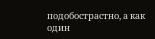подобострастно, а как один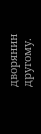дворянин другому.